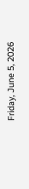Friday, June 5, 2026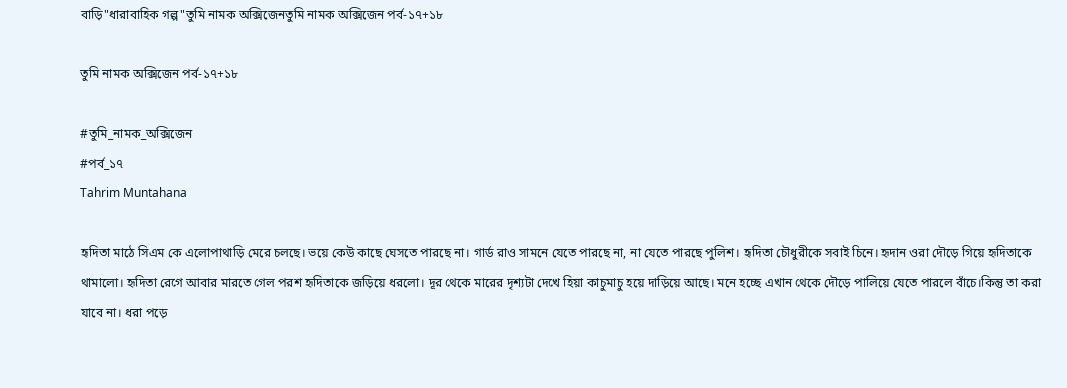বাড়ি"ধারাবাহিক গল্প"তুমি নামক অক্সিজেনতুমি নামক অক্সিজেন পর্ব-১৭+১৮

তুমি নামক অক্সিজেন পর্ব-১৭+১৮

#তুমি_নামক_অক্সিজেন
#পর্ব_১৭
Tahrim Muntahana

হৃদিতা মাঠে সিএম কে এলোপাথাড়ি মেরে চলছে। ভয়ে কেউ কাছে ঘেসতে পারছে না। গার্ড রাও সামনে যেতে পারছে না, না যেতে পারছে পুলিশ। হৃদিতা চৌধুরীকে সবাই চিনে। হৃদান ওরা দৌড়ে গিয়ে হৃদিতাকে থামালো। হৃদিতা রেগে আবার মারতে গেল পরশ হৃদিতাকে জড়িয়ে ধরলো। দূর থেকে মারের দৃশ্যটা দেখে হিয়া কাচুমাচু হয়ে দাড়িয়ে আছে। মনে হচ্ছে এখান থেকে দৌড়ে পালিয়ে যেতে পারলে বাঁচে।কিন্তু তা করা যাবে না। ধরা পড়ে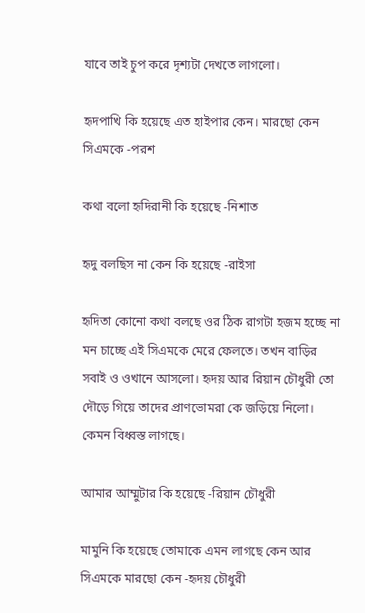যাবে তাই চুপ করে দৃশ্যটা দেখতে লাগলো।

হৃদপাখি কি হয়েছে এত হাইপার কেন। মারছো কেন সিএমকে -পরশ

কথা বলো হৃদিরানী কি হয়েছে -নিশাত

হৃদু বলছিস না কেন কি হয়েছে -রাইসা

হৃদিতা কোনো কথা বলছে ওর ঠিক রাগটা হজম হচ্ছে না মন চাচ্ছে এই সিএমকে মেরে ফেলতে। তখন বাড়ির সবাই ও ওখানে আসলো। হৃদয় আর রিয়ান চৌধুরী তো দৌড়ে গিয়ে তাদের প্রাণভোমরা কে জড়িয়ে নিলো। কেমন বিধ্বস্ত লাগছে।

আমার আম্মুটার কি হয়েছে -রিয়ান চৌধুরী

মামুনি কি হয়েছে তোমাকে এমন লাগছে কেন আর সিএমকে মারছো কেন -হৃদয় চৌধুরী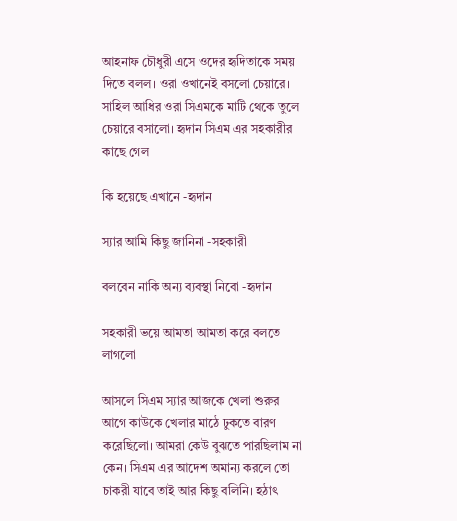আহনাফ চৌধুরী এসে ওদের হৃদিতাকে সময় দিতে বলল। ওরা ওখানেই বসলো চেয়ারে। সাহিল আধির ওরা সিএমকে মাটি থেকে তুলে চেয়ারে বসালো। হৃদান সিএম এর সহকারীর কাছে গেল

কি হয়েছে এখানে -হৃদান

স্যার আমি কিছু জানিনা -সহকারী

বলবেন নাকি অন্য ব্যবস্থা নিবো -হৃদান

সহকারী ভয়ে আমতা আমতা করে বলতে লাগলো

আসলে সিএম স্যার আজকে খেলা শুরুর আগে কাউকে খেলার মাঠে ঢুকতে বারণ করেছিলো। আমরা কেউ বুঝতে পারছিলাম না কেন। সিএম এর আদেশ অমান্য করলে তো চাকরী যাবে তাই আর কিছু বলিনি। হঠাৎ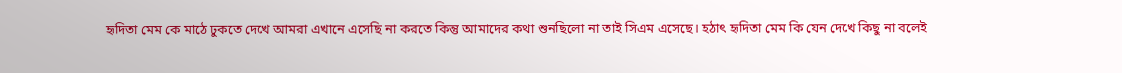হৃদিতা মেম কে মাঠে ঢুকতে দেখে আমরা এখানে এসেছি না করতে কিন্তু আমাদের কথা শুনছিলো না তাই সিএম এসেছে। হঠাৎ হৃদিতা মেম কি যেন দেখে কিছু না বলেই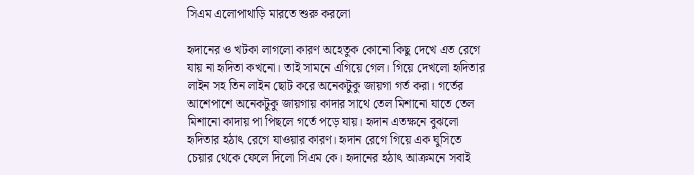সিএম এলোপাথাড়ি মারতে শুরু করলো

হৃদানের ও খটকা লাগলো কারণ অহেতুক কোনো কিছু দেখে এত রেগে যায় না হৃদিতা কখনো। তাই সামনে এগিয়ে গেল। গিয়ে দেখলো হৃদিতার লাইন সহ তিন লাইন ছোট করে অনেকটুকু জায়গা গর্ত করা। গর্তের আশেপাশে অনেকটুকু জায়গায় কাদার সাথে তেল মিশানো যাতে তেল মিশানো কাদায় পা পিছলে গর্তে পড়ে যায়। হৃদান এতক্ষনে বুঝলো হৃদিতার হঠাৎ রেগে যাওয়ার কারণ। হৃদান রেগে গিয়ে এক ঘুসিতে চেয়ার থেকে ফেলে দিলো সিএম কে। হৃদানের হঠাৎ আক্রমনে সবাই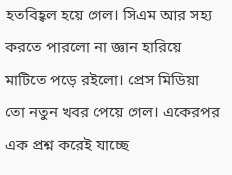হতবিহ্বল হয়ে গেল। সিএম আর সহ্য করতে পারলো না জ্ঞান হারিয়ে মাটিতে পড়ে রইলো। প্রেস মিডিয়া তো নতুন খবর পেয়ে গেল। একেরপর এক প্রশ্ন করেই যাচ্ছে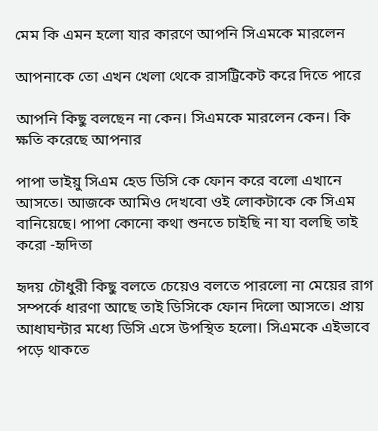মেম কি এমন হলো যার কারণে আপনি সিএমকে মারলেন

আপনাকে তো এখন খেলা থেকে রাসট্রিকেট করে দিতে পারে

আপনি কিছু বলছেন না কেন। সিএমকে মারলেন কেন। কি ক্ষতি করেছে আপনার

পাপা ভাইয়ু সিএম হেড ডিসি কে ফোন করে বলো এখানে আসতে। আজকে আমিও দেখবো ওই লোকটাকে কে সিএম বানিয়েছে। পাপা কোনো কথা শুনতে চাইছি না যা বলছি তাই করো -হৃদিতা

হৃদয় চৌধুরী কিছু বলতে চেয়েও বলতে পারলো না মেয়ের রাগ সম্পর্কে ধারণা আছে তাই ডিসিকে ফোন দিলো আসতে। প্রায় আধাঘন্টার মধ্যে ডিসি এসে উপস্থিত হলো। সিএমকে এইভাবে পড়ে থাকতে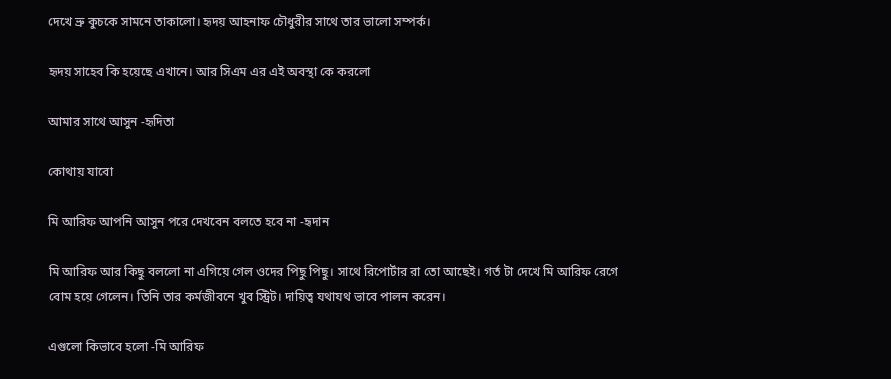দেখে ভ্রু কুচকে সামনে তাকালো। হৃদয় আহনাফ চৌধুরীর সাথে তার ভালো সম্পর্ক।

হৃদয় সাহেব কি হয়েছে এখানে। আর সিএম এর এই অবস্থা কে করলো

আমার সাথে আসুন -হৃদিতা

কোথায় যাবো

মি আরিফ আপনি আসুন পরে দেখবেন বলতে হবে না -হৃদান

মি আরিফ আর কিছু বললো না এগিয়ে গেল ওদের পিছু পিছু। সাথে রিপোর্টার রা তো আছেই। গর্ত টা দেখে মি আরিফ রেগে বোম হয়ে গেলেন। তিনি তার কর্মজীবনে খুব স্ট্রিট। দায়িত্ব যথাযথ ভাবে পালন করেন।

এগুলো কিভাবে হলো -মি আরিফ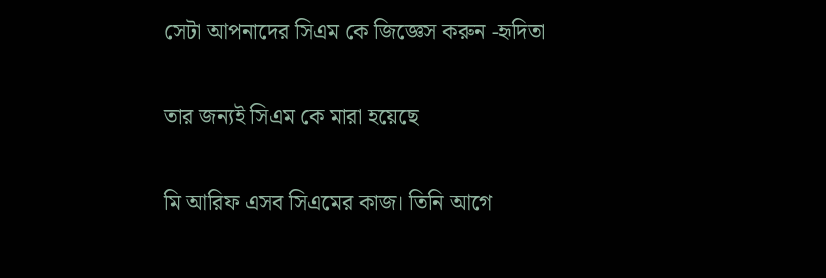সেটা আপনাদের সিএম কে জিজ্ঞেস করুন -হৃদিতা

তার জন্যই সিএম কে মারা হয়েছে

মি আরিফ এসব সিএমের কাজ। তিনি আগে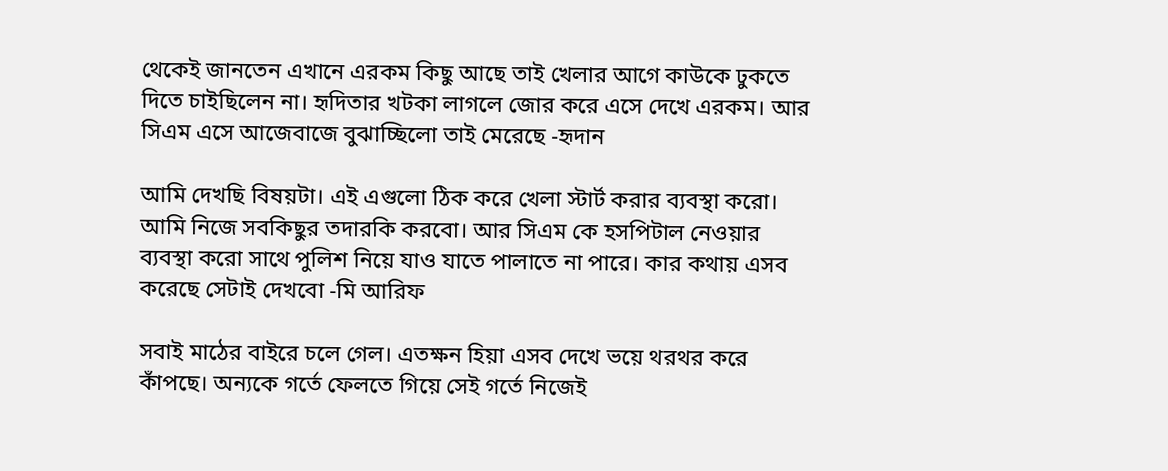থেকেই জানতেন এখানে এরকম কিছু আছে তাই খেলার আগে কাউকে ঢুকতে দিতে চাইছিলেন না। হৃদিতার খটকা লাগলে জোর করে এসে দেখে এরকম। আর সিএম এসে আজেবাজে বুঝাচ্ছিলো তাই মেরেছে -হৃদান

আমি দেখছি বিষয়টা। এই এগুলো ঠিক করে খেলা স্টার্ট করার ব্যবস্থা করো। আমি নিজে সবকিছুর তদারকি করবো। আর সিএম কে হসপিটাল নেওয়ার ব্যবস্থা করো সাথে পুলিশ নিয়ে যাও যাতে পালাতে না পারে। কার কথায় এসব করেছে সেটাই দেখবো -মি আরিফ

সবাই মাঠের বাইরে চলে গেল। এতক্ষন হিয়া এসব দেখে ভয়ে থরথর করে কাঁপছে। অন্যকে গর্তে ফেলতে গিয়ে সেই গর্তে নিজেই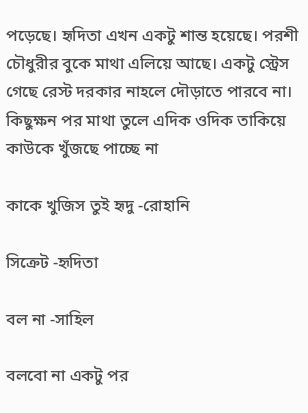পড়েছে। হৃদিতা এখন একটু শান্ত হয়েছে। পরশী চৌধুরীর বুকে মাথা এলিয়ে আছে। একটু স্ট্রেস গেছে রেস্ট দরকার নাহলে দৌড়াতে পারবে না। কিছুক্ষন পর মাথা তুলে এদিক ওদিক তাকিয়ে কাউকে খুঁজছে পাচ্ছে না

কাকে খুজিস তুই হৃদু -রোহানি

সিক্রেট -হৃদিতা

বল না -সাহিল

বলবো না একটু পর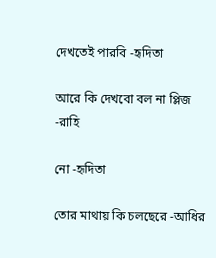দেখতেই পারবি -হৃদিতা

আরে কি দেখবো বল না প্লিজ -রাহি

নো -হৃদিতা

তোর মাথায় কি চলছেরে -আধির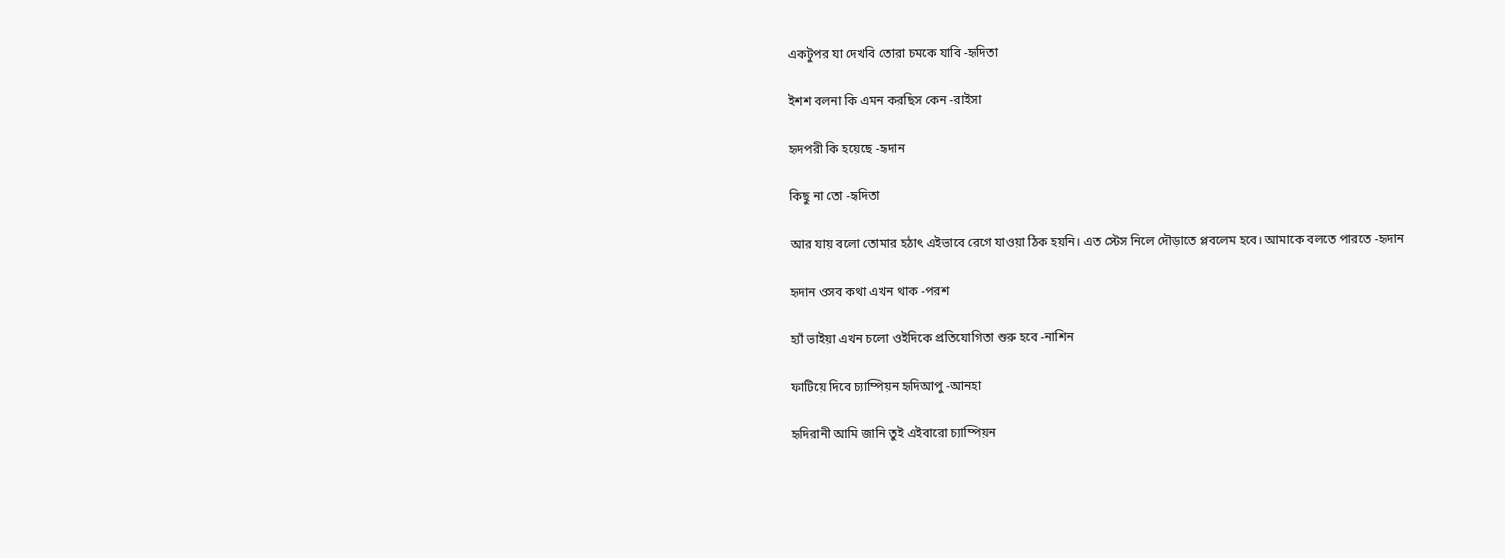একটুপর যা দেখবি তোরা চমকে যাবি -হৃদিতা

ইশশ বলনা কি এমন করছিস কেন -রাইসা

হৃদপরী কি হয়েছে -হৃদান

কিছু না তো -হৃদিতা

আর যায় বলো তোমার হঠাৎ এইভাবে রেগে যাওয়া ঠিক হয়নি। এত স্টেস নিলে দৌড়াতে প্লবলেম হবে। আমাকে বলতে পারতে -হৃদান

হৃদান ওসব কথা এখন থাক -পরশ

হ্যাঁ ভাইয়া এখন চলো ওইদিকে প্রতিযোগিতা শুরু হবে -নাশিন

ফাটিয়ে দিবে চ্যাম্পিয়ন হৃদিআপু -আনহা

হৃদিরানী আমি জানি তুই এইবারো চ্যাম্পিয়ন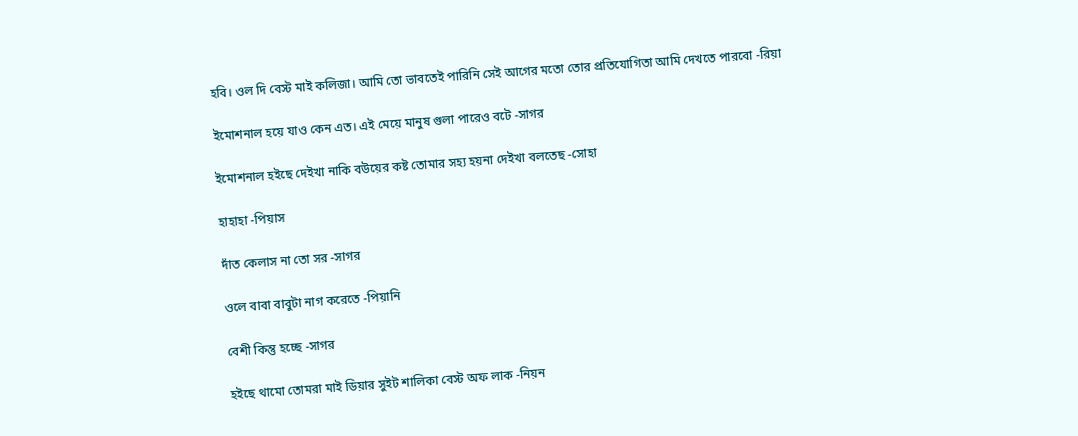হবি। ওল দি বেস্ট মাই কলিজা। আমি তো ভাবতেই পারিনি সেই আগের মতো তোর প্রতিযোগিতা আমি দেখতে পারবো -রিয়া

ইমোশনাল হয়ে যাও কেন এত। এই মেয়ে মানুষ গুলা পারেও বটে -সাগর

ইমোশনাল হইছে দেইখা নাকি বউয়ের কষ্ট তোমার সহ্য হয়না দেইখা বলতেছ -সোহা

হাহাহা -পিয়াস

দাঁত কেলাস না তো সর -সাগর

ওলে বাবা বাবুটা নাগ করেতে -পিয়ানি

বেশী কিন্তু হচ্ছে -সাগর

হইছে থামো তোমরা মাই ডিয়ার সুইট শালিকা বেস্ট অফ লাক -নিয়ন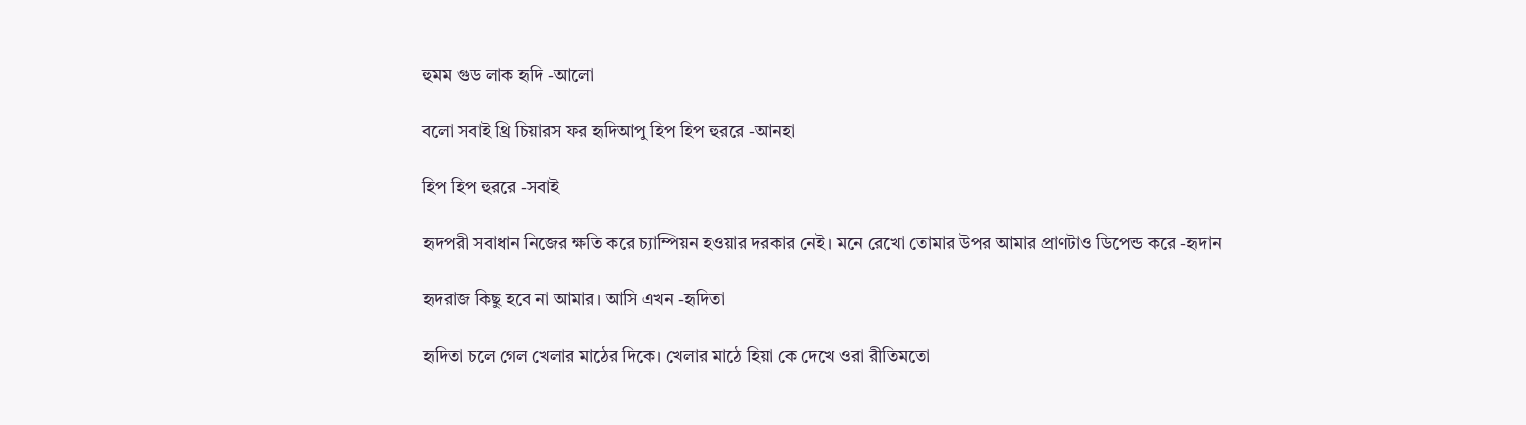হুমম গুড লাক হৃদি -আলো

বলো সবাই থ্রি চিয়ারস ফর হৃদিআপু হিপ হিপ হুররে -আনহা

হিপ হিপ হুররে -সবাই

হৃদপরী সবাধান নিজের ক্ষতি করে চ্যাম্পিয়ন হওয়ার দরকার নেই। মনে রেখো তোমার উপর আমার প্রাণটাও ডিপেন্ড করে -হৃদান

হৃদরাজ কিছু হবে না আমার। আসি এখন -হৃদিতা

হৃদিতা চলে গেল খেলার মাঠের দিকে। খেলার মাঠে হিয়া কে দেখে ওরা রীতিমতো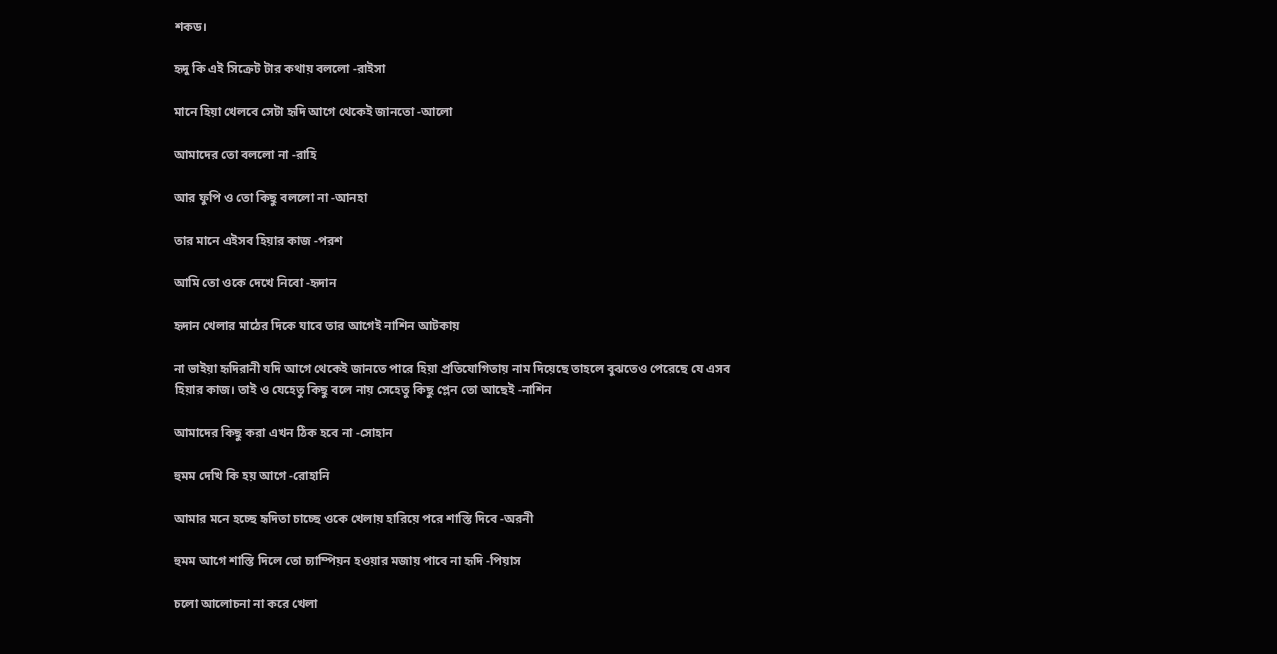শকড।

হৃদু কি এই সিক্রেট টার কথায় বললো -রাইসা

মানে হিয়া খেলবে সেটা হৃদি আগে থেকেই জানতো -আলো

আমাদের তো বললো না -রাহি

আর ফুপি ও তো কিছু বললো না -আনহা

তার মানে এইসব হিয়ার কাজ -পরশ

আমি তো ওকে দেখে নিবো -হৃদান

হৃদান খেলার মাঠের দিকে যাবে তার আগেই নাশিন আটকায়

না ভাইয়া হৃদিরানী যদি আগে থেকেই জানতে পারে হিয়া প্রতিযোগিতায় নাম দিয়েছে তাহলে বুঝতেও পেরেছে যে এসব হিয়ার কাজ। তাই ও যেহেতু কিছু বলে নায় সেহেতু কিছু প্লেন তো আছেই -নাশিন

আমাদের কিছু করা এখন ঠিক হবে না -সোহান

হুমম দেখি কি হয় আগে -রোহানি

আমার মনে হচ্ছে হৃদিতা চাচ্ছে ওকে খেলায় হারিয়ে পরে শাস্তি দিবে -অরনী

হুমম আগে শাস্তি দিলে তো চ্যাম্পিয়ন হওয়ার মজায় পাবে না হৃদি -পিয়াস

চলো আলোচনা না করে খেলা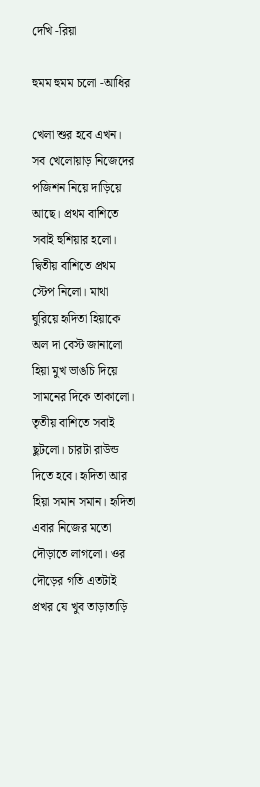দেখি -রিয়া

হুমম হুমম চলো -আধির

খেলা শুর হবে এখন। সব খেলোয়াড় নিজেদের পজিশন নিয়ে দাড়িয়ে আছে। প্রথম বাশিতে সবাই হুশিয়ার হলো। দ্বিতীয় বাশিতে প্রথম স্টেপ নিলো। মাথা ঘুরিয়ে হৃদিতা হিয়াকে অল দা বেস্ট জানালো হিয়া মুখ ভাঙচি দিয়ে সামনের দিকে তাকালো। তৃতীয় বাশিতে সবাই ছুটলো। চারটা রাউন্ড দিতে হবে। হৃদিতা আর হিয়া সমান সমান। হৃদিতা এবার নিজের মতো দৌড়াতে লাগলো। ওর দৌড়ের গতি এতটাই প্রখর যে খুব তাড়াতাড়ি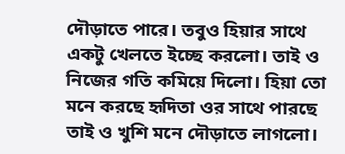দৌড়াতে পারে। তবুও হিয়ার সাথে একটু খেলতে ইচ্ছে করলো। তাই ও নিজের গতি কমিয়ে দিলো। হিয়া তো মনে করছে হৃদিতা ওর সাথে পারছে তাই ও খুশি মনে দৌড়াতে লাগলো।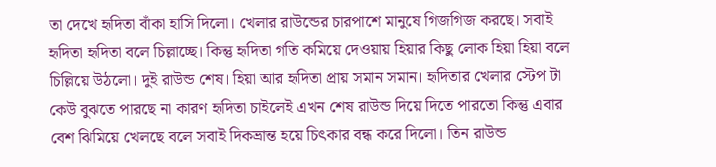তা দেখে হৃদিতা বাঁকা হাসি দিলো। খেলার রাউন্ডের চারপাশে মানুষে গিজগিজ করছে। সবাই হৃদিতা হৃদিতা বলে চিল্লাচ্ছে। কিন্তু হৃদিতা গতি কমিয়ে দেওয়ায় হিয়ার কিছু লোক হিয়া হিয়া বলে চিল্লিয়ে উঠলো। দুই রাউন্ড শেষ। হিয়া আর হৃদিতা প্রায় সমান সমান। হৃদিতার খেলার স্টেপ টা কেউ বুঝতে পারছে না কারণ হৃদিতা চাইলেই এখন শেষ রাউন্ড দিয়ে দিতে পারতো কিন্তু এবার বেশ ঝিমিয়ে খেলছে বলে সবাই দিকভ্রান্ত হয়ে চিৎকার বন্ধ করে দিলো। তিন রাউন্ড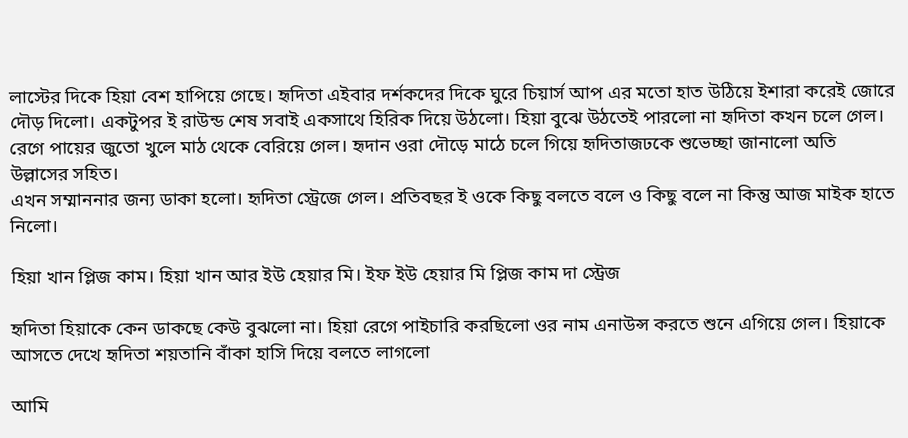লাস্টের দিকে হিয়া বেশ হাপিয়ে গেছে। হৃদিতা এইবার দর্শকদের দিকে ঘুরে চিয়ার্স আপ এর মতো হাত উঠিয়ে ইশারা করেই জোরে দৌড় দিলো। একটুপর ই রাউন্ড শেষ সবাই একসাথে হিরিক দিয়ে উঠলো। হিয়া বুঝে উঠতেই পারলো না হৃদিতা কখন চলে গেল। রেগে পায়ের জুতো খুলে মাঠ থেকে বেরিয়ে গেল। হৃদান ওরা দৌড়ে মাঠে চলে গিয়ে হৃদিতাজঢকে শুভেচ্ছা জানালো অতি উল্লাসের সহিত।
এখন সম্মাননার জন্য ডাকা হলো। হৃদিতা স্ট্রেজে গেল। প্রতিবছর ই ওকে কিছু বলতে বলে ও কিছু বলে না কিন্তু আজ মাইক হাতে নিলো।

হিয়া খান প্লিজ কাম। হিয়া খান আর ইউ হেয়ার মি। ইফ ইউ হেয়ার মি প্লিজ কাম দা স্ট্রেজ

হৃদিতা হিয়াকে কেন ডাকছে কেউ বুঝলো না। হিয়া রেগে পাইচারি করছিলো ওর নাম এনাউন্স করতে শুনে এগিয়ে গেল। হিয়াকে আসতে দেখে হৃদিতা শয়তানি বাঁকা হাসি দিয়ে বলতে লাগলো

আমি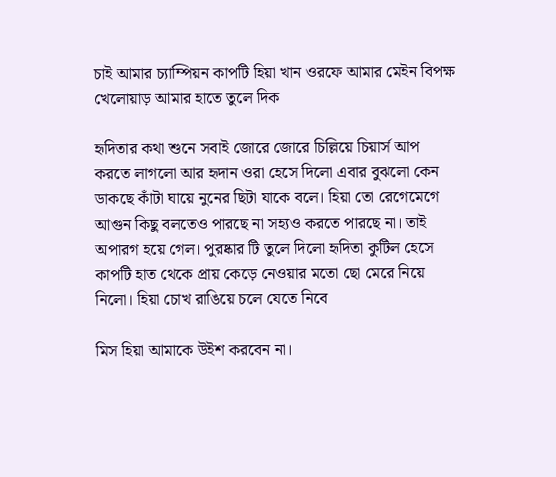চাই আমার চ্যাম্পিয়ন কাপটি হিয়া খান ওরফে আমার মেইন বিপক্ষ খেলোয়াড় আমার হাতে তুলে দিক

হৃদিতার কথা শুনে সবাই জোরে জোরে চিল্লিয়ে চিয়ার্স আপ করতে লাগলো আর হৃদান ওরা হেসে দিলো এবার বুঝলো কেন ডাকছে কাঁটা ঘায়ে নুনের ছিটা যাকে বলে। হিয়া তো রেগেমেগে আগুন কিছু বলতেও পারছে না সহ্যও করতে পারছে না। তাই অপারগ হয়ে গেল। পুরষ্কার টি তুলে দিলো হৃদিতা কুটিল হেসে কাপটি হাত থেকে প্রায় কেড়ে নেওয়ার মতো ছো মেরে নিয়ে নিলো। হিয়া চোখ রাঙিয়ে চলে যেতে নিবে

মিস হিয়া আমাকে উইশ করবেন না।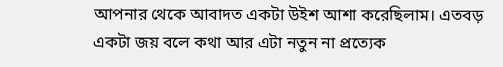আপনার থেকে আবাদত একটা উইশ আশা করেছিলাম। এতবড় একটা জয় বলে কথা আর এটা নতুন না প্রত্যেক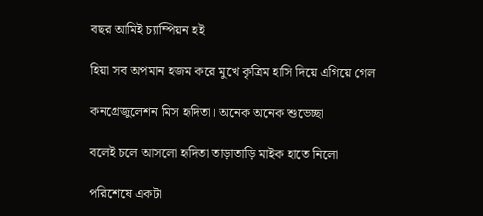বছর আমিই চ্যাম্পিয়ন হই

হিয়া সব অপমান হজম করে মুখে কৃত্রিম হাসি দিয়ে এগিয়ে গেল

কনগ্রেজুলেশন মিস হৃদিতা। অনেক অনেক শুভেচ্ছা

বলেই চলে আসলো হৃদিতা তাড়াতাড়ি মাইক হাতে নিলো

পরিশেষে একটা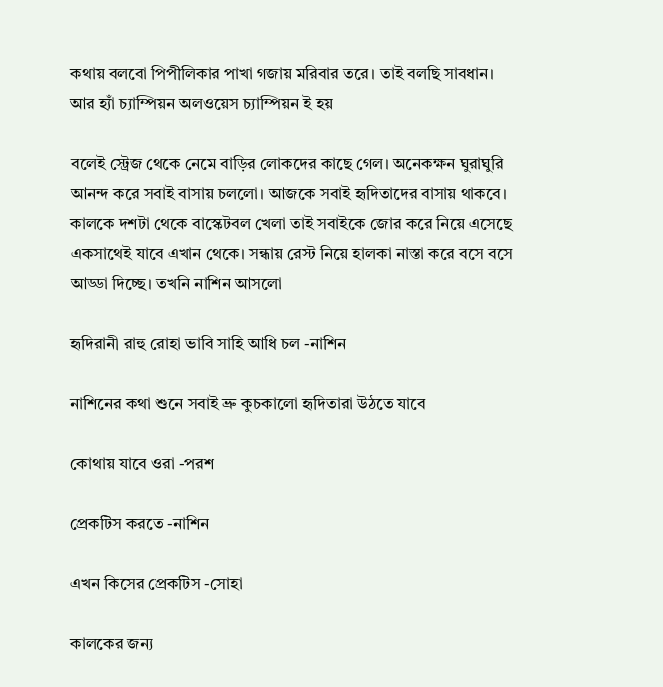কথায় বলবো পিপীলিকার পাখা গজায় মরিবার তরে। তাই বলছি সাবধান। আর হ্যাঁ চ্যাম্পিয়ন অলওয়েস চ্যাম্পিয়ন ই হয়

বলেই স্ট্রেজ থেকে নেমে বাড়ির লোকদের কাছে গেল। অনেকক্ষন ঘুরাঘুরি আনন্দ করে সবাই বাসায় চললো। আজকে সবাই হৃদিতাদের বাসায় থাকবে। কালকে দশটা থেকে বাস্কেটবল খেলা তাই সবাইকে জোর করে নিয়ে এসেছে একসাথেই যাবে এখান থেকে। সন্ধায় রেস্ট নিয়ে হালকা নাস্তা করে বসে বসে আড্ডা দিচ্ছে। তখনি নাশিন আসলো

হৃদিরানী রাহু রোহা ভাবি সাহি আধি চল -নাশিন

নাশিনের কথা শুনে সবাই ভ্রু কুচকালো হৃদিতারা উঠতে যাবে

কোথায় যাবে ওরা -পরশ

প্রেকটিস করতে -নাশিন

এখন কিসের প্রেকটিস -সোহা

কালকের জন্য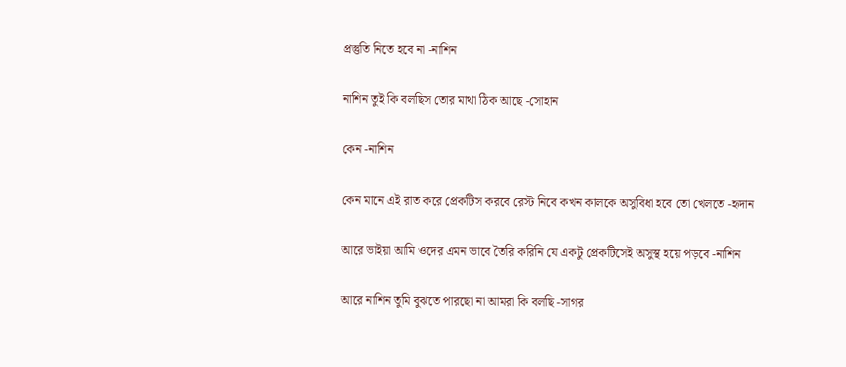প্রস্তুতি নিতে হবে না -নাশিন

নাশিন তুই কি বলছিস তোর মাথা ঠিক আছে -সোহান

কেন -নাশিন

কেন মানে এই রাত করে প্রেকটিস করবে রেস্ট নিবে কখন কালকে অসুবিধা হবে তো খেলতে -হৃদান

আরে ভাইয়া আমি ওদের এমন ভাবে তৈরি করিনি যে একটু প্রেকটিসেই অসুস্থ হয়ে পড়বে -নাশিন

আরে নাশিন তুমি বুঝতে পারছো না আমরা কি বলছি -সাগর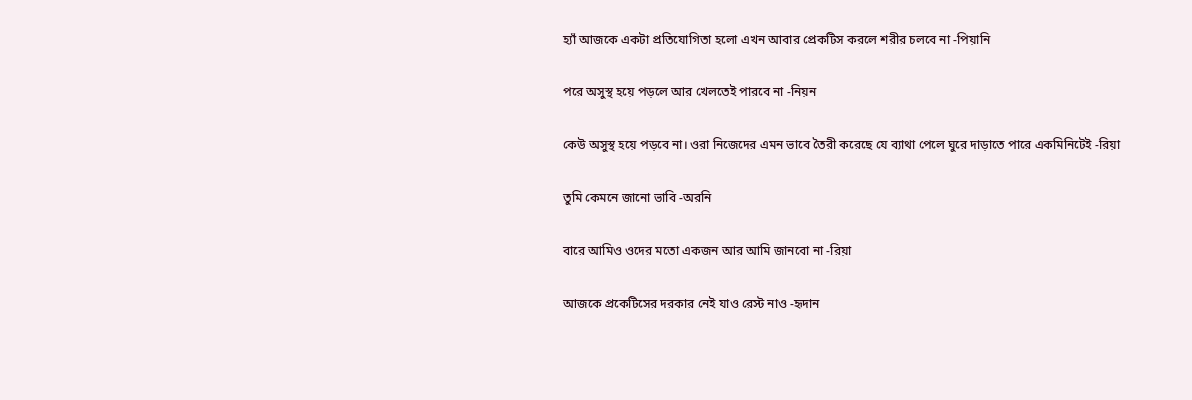হ্যাঁ আজকে একটা প্রতিযোগিতা হলো এখন আবার প্রেকটিস করলে শরীর চলবে না -পিয়ানি

পরে অসুস্থ হয়ে পড়লে আর খেলতেই পারবে না -নিয়ন

কেউ অসুস্থ হয়ে পড়বে না। ওরা নিজেদের এমন ভাবে তৈরী করেছে যে ব্যাথা পেলে ঘুরে দাড়াতে পারে একমিনিটেই -রিয়া

তুমি কেমনে জানো ভাবি -অরনি

বারে আমিও ওদের মতো একজন আর আমি জানবো না -রিয়া

আজকে প্রকেটিসের দরকার নেই যাও রেস্ট নাও -হৃদান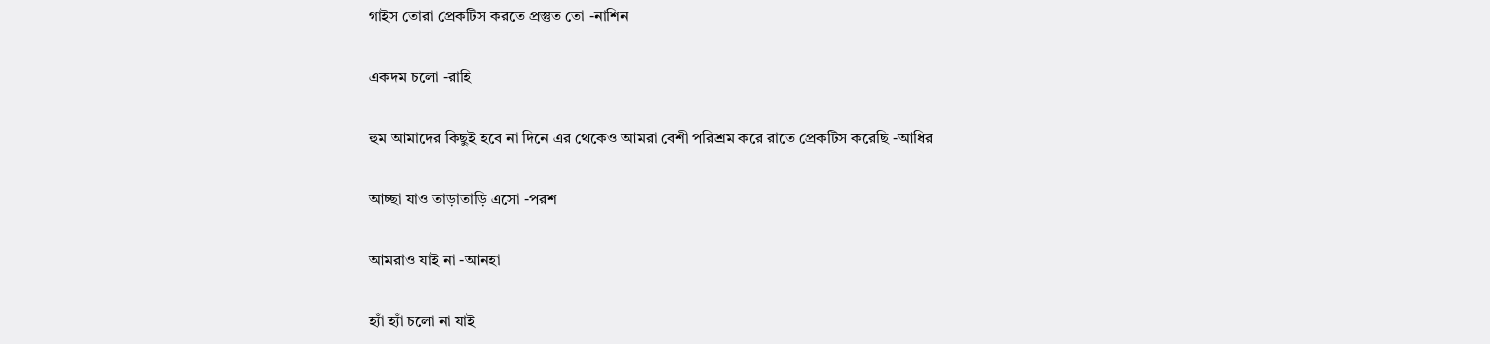গাইস তোরা প্রেকটিস করতে প্রস্তুত তো -নাশিন

একদম চলো -রাহি

হুম আমাদের কিছুই হবে না দিনে এর থেকেও আমরা বেশী পরিশ্রম করে রাতে প্রেকটিস করেছি -আধির

আচ্ছা যাও তাড়াতাড়ি এসো -পরশ

আমরাও যাই না -আনহা

হ্যাঁ হ্যাঁ চলো না যাই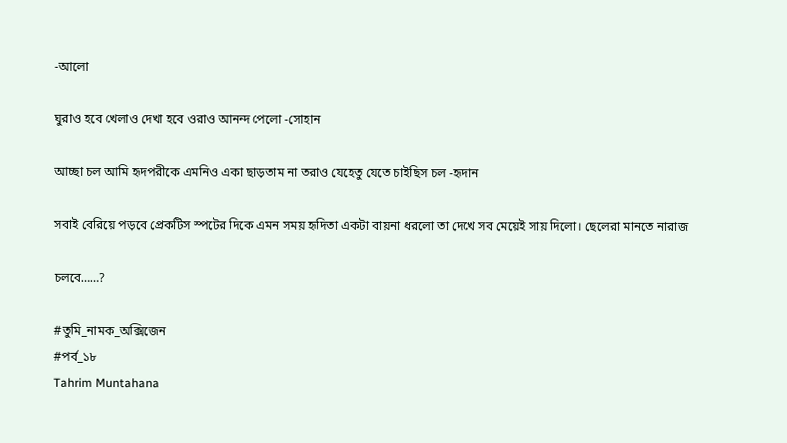-আলো

ঘুরাও হবে খেলাও দেখা হবে ওরাও আনন্দ পেলো -সোহান

আচ্ছা চল আমি হৃদপরীকে এমনিও একা ছাড়তাম না তরাও যেহেতু যেতে চাইছিস চল -হৃদান

সবাই বেরিয়ে পড়বে প্রেকটিস স্পটের দিকে এমন সময় হৃদিতা একটা বায়না ধরলো তা দেখে সব মেয়েই সায় দিলো। ছেলেরা মানতে নারাজ

চলবে……?

#তুমি_নামক_অক্সিজেন
#পর্ব_১৮
Tahrim Muntahana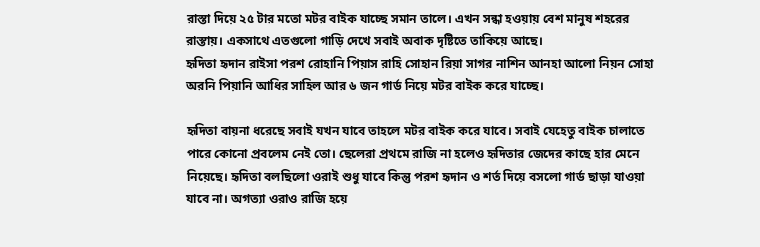রাস্তা দিয়ে ২৫ টার মতো মটর বাইক যাচ্ছে সমান তালে। এখন সন্ধা হওয়ায় বেশ মানুষ শহরের রাস্তায়। একসাথে এতগুলো গাড়ি দেখে সবাই অবাক দৃষ্টিতে তাকিয়ে আছে।
হৃদিতা হৃদান রাইসা পরশ রোহানি পিয়াস রাহি সোহান রিয়া সাগর নাশিন আনহা আলো নিয়ন সোহা অরনি পিয়ানি আধির সাহিল আর ৬ জন গার্ড নিয়ে মটর বাইক করে যাচ্ছে।

হৃদিতা বায়না ধরেছে সবাই যখন যাবে তাহলে মটর বাইক করে যাবে। সবাই যেহেতু বাইক চালাতে পারে কোনো প্রবলেম নেই তো। ছেলেরা প্রথমে রাজি না হলেও হৃদিতার জেদের কাছে হার মেনে নিয়েছে। হৃদিতা বলছিলো ওরাই শুধু যাবে কিন্তু পরশ হৃদান ও শর্ত দিয়ে বসলো গার্ড ছাড়া যাওয়া যাবে না। অগত্যা ওরাও রাজি হয়ে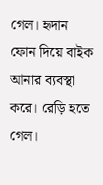গেল। হৃদান ফোন দিয়ে বাইক আনার ব্যবস্থা করে। রেড়ি হতে গেল।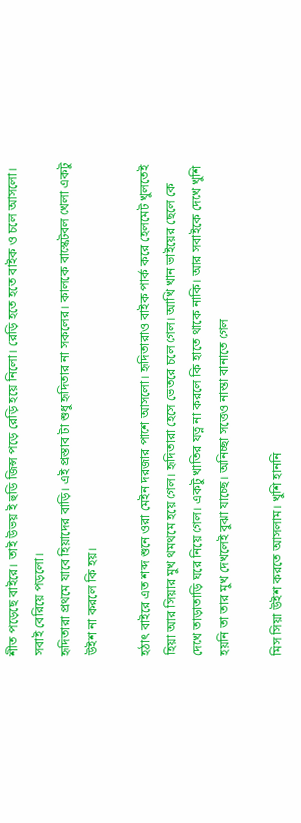শীত পড়েছে বাইরে। তাই উভয় ই হুডি জিন্স পড়ে রেড়ি হয়ে নিলো। রেড়ি হতে হতে বাইক ও চলে আসলো। সবাই বেরিয়ে পড়লো।
হৃদিতারা প্রথমে যাবে হিয়াদের বাড়ি। এই প্রস্তাব টা শুধু হৃদিতার না সকলের। কালকে বাস্কেটবল খেলা একটু উইশ না করলে কি হয়।

হঠাৎ বাইরে এত শব্দ শুনে ওরা মেইন দরজার পাশে আসলো। হৃদিতারাও বাইক পার্ক করে হেলমেট খুলতেই হিয়া আর সিয়ার মুখ থমথমে হয়ে গেল। হৃদিতারা হেসে ভেতরে চলে গেল। আখি খান ভাইয়ের ছেলে কে দেখে তাড়াতাড়ি ঘরে নিয়ে গেল। একটু খাতির যত্ন না করলে কি হাতে থাকে নাকি। আর সবাইকে দেখে খুশি হয়নি তা তার মুখ দেখলেই বুঝা যাচ্ছে। অনিচ্ছা সত্তেও নাস্তা বানাতে গেল

মিস সিয়া উইশ করতে আসলাম। খুশি হাননি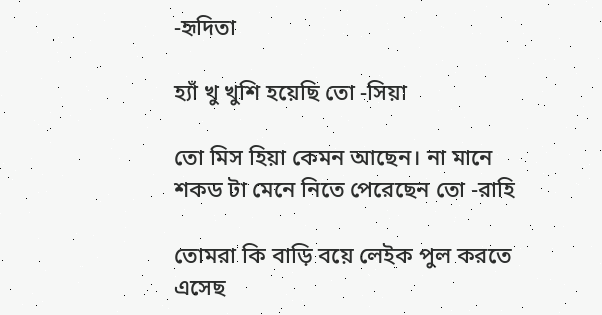-হৃদিতা

হ্যাঁ খু খুশি হয়েছি তো -সিয়া

তো মিস হিয়া কেমন আছেন। না মানে শকড টা মেনে নিতে পেরেছেন তো -রাহি

তোমরা কি বাড়ি বয়ে লেইক পুল করতে এসেছ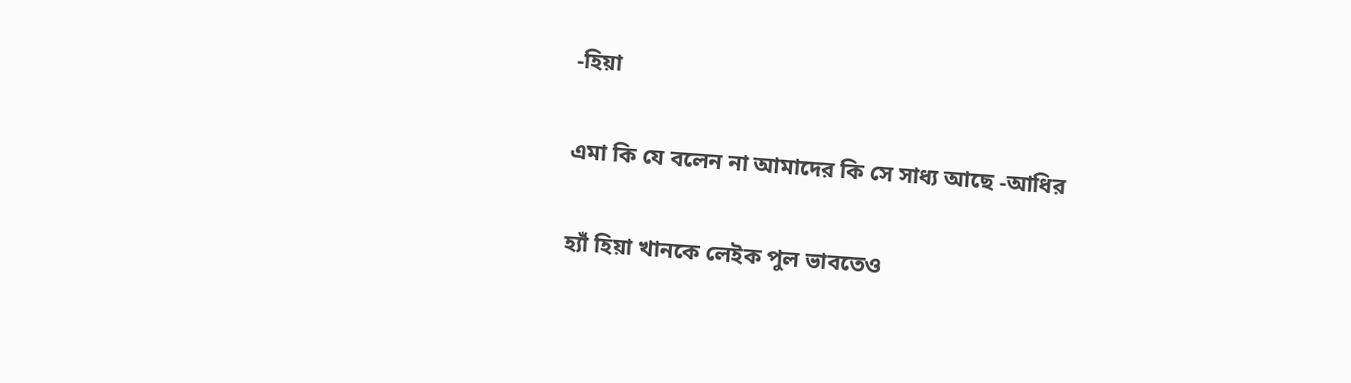-হিয়া

এমা কি যে বলেন না আমাদের কি সে সাধ্য আছে -আধির

হ্যাঁ হিয়া খানকে লেইক পুল ভাবতেও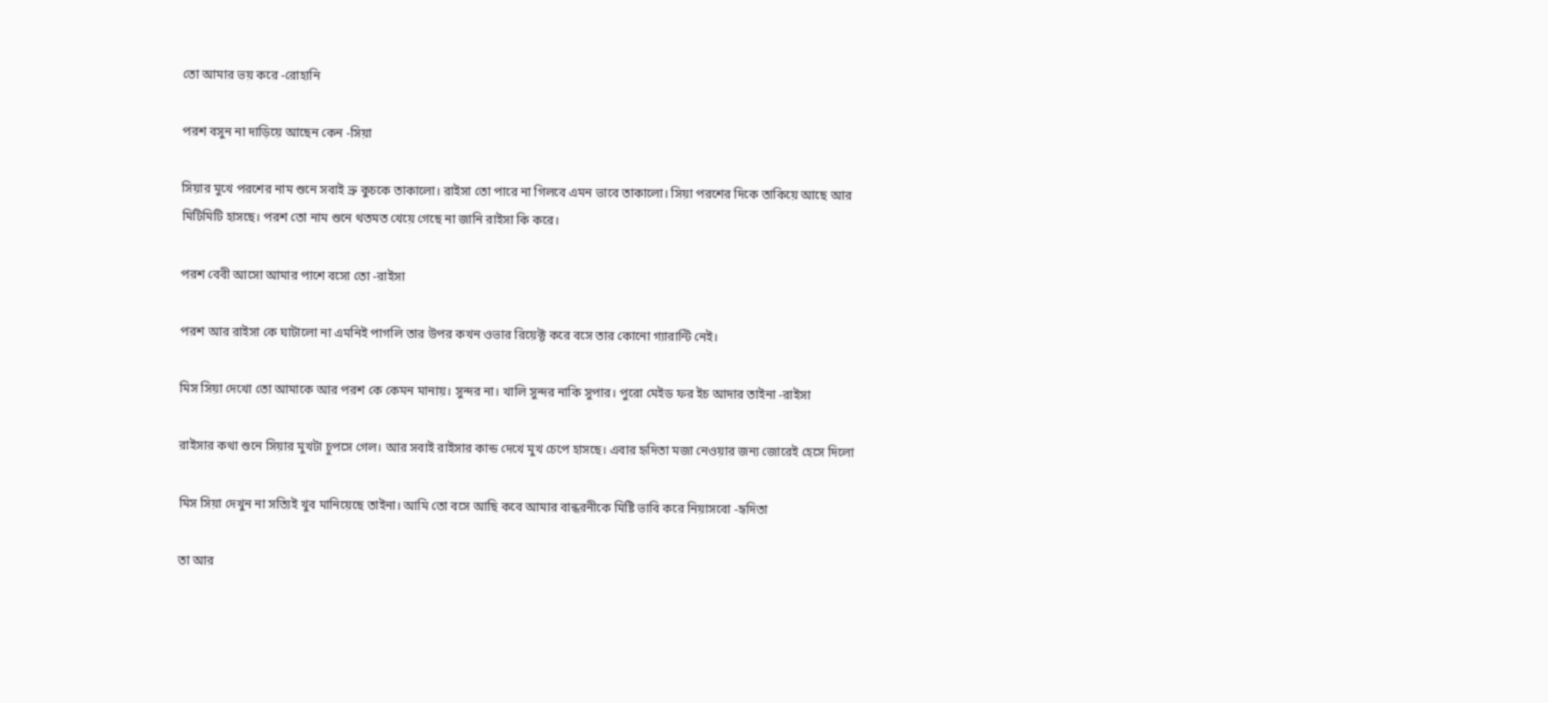তো আমার ভয় করে -রোহানি

পরশ বসুন না দাড়িয়ে আছেন কেন -সিয়া

সিয়ার মুখে পরশের নাম শুনে সবাই ভ্রু কুচকে তাকালো। রাইসা তো পারে না গিলবে এমন ভাবে তাকালো। সিয়া পরশের দিকে তাকিয়ে আছে আর মিটিমিটি হাসছে। পরশ তো নাম শুনে থতমত খেয়ে গেছে না জানি রাইসা কি করে।

পরশ বেবী আসো আমার পাশে বসো তো -রাইসা

পরশ আর রাইসা কে ঘাটালো না এমনিই পাগলি তার উপর কখন ওভার রিয়েক্ট করে বসে তার কোনো গ্যারান্টি নেই।

মিস সিয়া দেখো তো আমাকে আর পরশ কে কেমন মানায়। সুন্দর না। খালি সুন্দর নাকি সুপার। পুরো মেইড ফর ইচ আদার তাইনা -রাইসা

রাইসার কথা শুনে সিয়ার মুখটা চুপসে গেল। আর সবাই রাইসার কান্ড দেখে মুখ চেপে হাসছে। এবার হৃদিতা মজা নেওয়ার জন্য জোরেই হেসে দিলো

মিস সিয়া দেখুন না সত্যিই খুব মানিয়েছে তাইনা। আমি তো বসে আছি কবে আমার বান্ধরনীকে মিষ্টি ভাবি করে নিয়াসবো -হৃদিতা

তা আর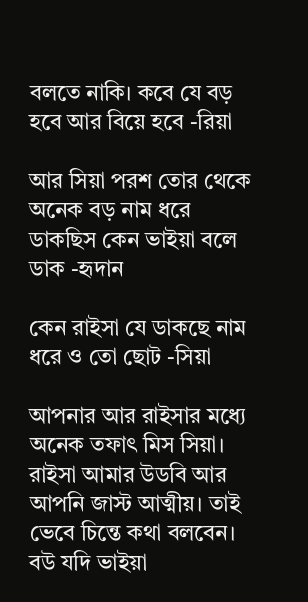বলতে নাকি। কবে যে বড় হবে আর বিয়ে হবে -রিয়া

আর সিয়া পরশ তোর থেকে অনেক বড় নাম ধরে ডাকছিস কেন ভাইয়া বলে ডাক -হৃদান

কেন রাইসা যে ডাকছে নাম ধরে ও তো ছোট -সিয়া

আপনার আর রাইসার মধ্যে অনেক তফাৎ মিস সিয়া। রাইসা আমার উডবি আর আপনি জাস্ট আত্মীয়। তাই ভেবে চিন্তে কথা বলবেন। বউ যদি ভাইয়া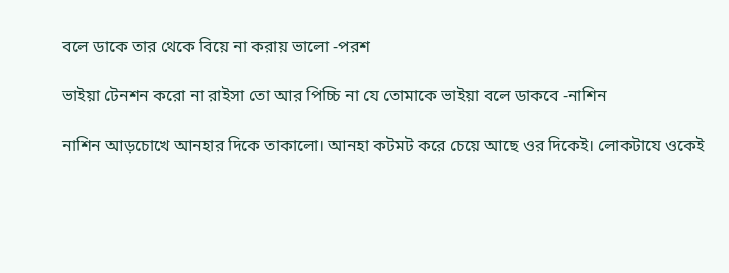বলে ডাকে তার থেকে বিয়ে না করায় ভালো -পরশ

ভাইয়া টেনশন করো না রাইসা তো আর পিচ্চি না যে তোমাকে ভাইয়া বলে ডাকবে -নাশিন

নাশিন আড়চোখে আনহার দিকে তাকালো। আনহা কটমট করে চেয়ে আছে ওর দিকেই। লোকটাযে ওকেই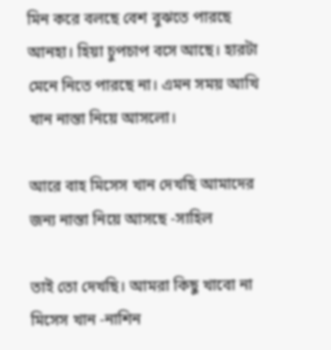মিন করে বলছে বেশ বুঝতে পারছে আনহা। হিয়া চুপচাপ বসে আছে। হারটা মেনে নিতে পারছে না। এমন সময় আখি খান নাস্তা নিয়ে আসলো।

আরে বাহ মিসেস খান দেখছি আমাদের জন্য নাস্তা নিয়ে আসছে -সাহিল

তাই তো দেখছি। আমরা কিছু খাবো না মিসেস খান -নাশিন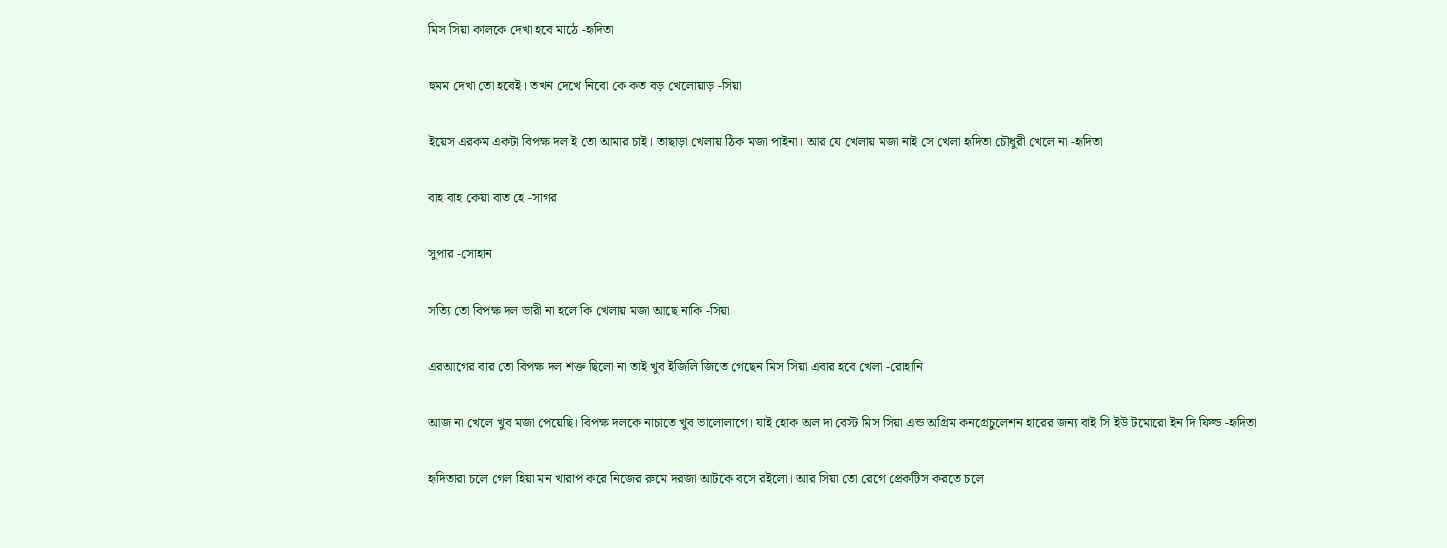মিস সিয়া কালকে দেখা হবে মাঠে -হৃদিতা

হুমম দেখা তো হবেই। তখন দেখে নিবো কে কত বড় খেলোয়াড় -সিয়া

ইয়েস এরকম একটা বিপক্ষ দল ই তো আমার চাই। তাছাড়া খেলায় ঠিক মজা পাইনা। আর যে খেলায় মজা নাই সে খেলা হৃদিতা চৌধুরী খেলে না -হৃদিতা

বাহ বাহ কেয়া বাত হে -সাগর

সুপার -সোহান

সত্যি তো বিপক্ষ দল ভারী না হলে কি খেলায় মজা আছে নাকি -সিয়া

এরআগের বার তো বিপক্ষ দল শক্ত ছিলো না তাই খুব ইজিলি জিতে গেছেন মিস সিয়া এবার হবে খেলা -রোহানি

আজ না খেলে খুব মজা পেয়েছি। বিপক্ষ দলকে নাচাতে খুব ভালোলাগে। যাই হোক অল দা বেস্ট মিস সিয়া এন্ড অগ্রিম কনগ্রেচুলেশন হারের জন্য বাই সি ইউ টমোরো ইন দি ফিল্ড -হৃদিতা

হৃদিতারা চলে গেল হিয়া মন খারাপ করে নিজের রুমে দরজা আটকে বসে রইলো। আর সিয়া তো রেগে প্রেকটিস করতে চলে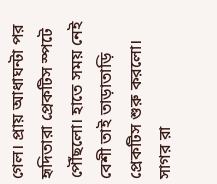গেল। প্রায় আধাঘন্টা পর হৃদিতারা প্রেকটিস স্পটে পৌঁছলো। হাতে সময় নেই বেশী তাই তাড়াতাড়ি প্রেকটিস শুরু করলো। সাগর রা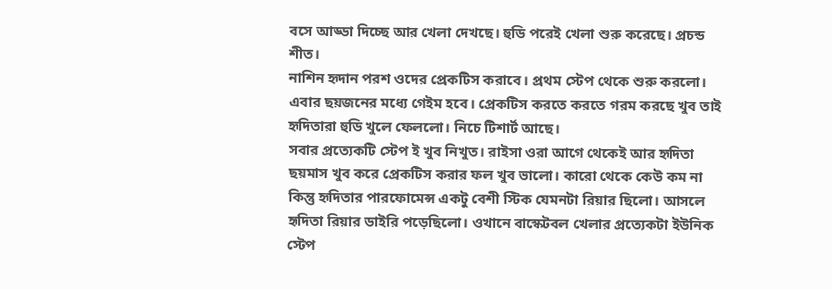বসে আড্ডা দিচ্ছে আর খেলা দেখছে। হুডি পরেই খেলা শুরু করেছে। প্রচন্ড শীত।
নাশিন হৃদান পরশ ওদের প্রেকটিস করাবে। প্রথম স্টেপ থেকে শুরু করলো। এবার ছয়জনের মধ্যে গেইম হবে। প্রেকটিস করতে করতে গরম করছে খুব তাই হৃদিতারা হুডি খুলে ফেললো। নিচে টিশার্ট আছে।
সবার প্রত্যেকটি স্টেপ ই খুব নিখুত। রাইসা ওরা আগে থেকেই আর হৃদিতা ছয়মাস খুব করে প্রেকটিস করার ফল খুব ভালো। কারো থেকে কেউ কম না কিন্তু হৃদিতার পারফোমেন্স একটু বেশী স্টিক যেমনটা রিয়ার ছিলো। আসলে হৃদিতা রিয়ার ডাইরি পড়েছিলো। ওখানে বাস্কেটবল খেলার প্রত্যেকটা ইউনিক স্টেপ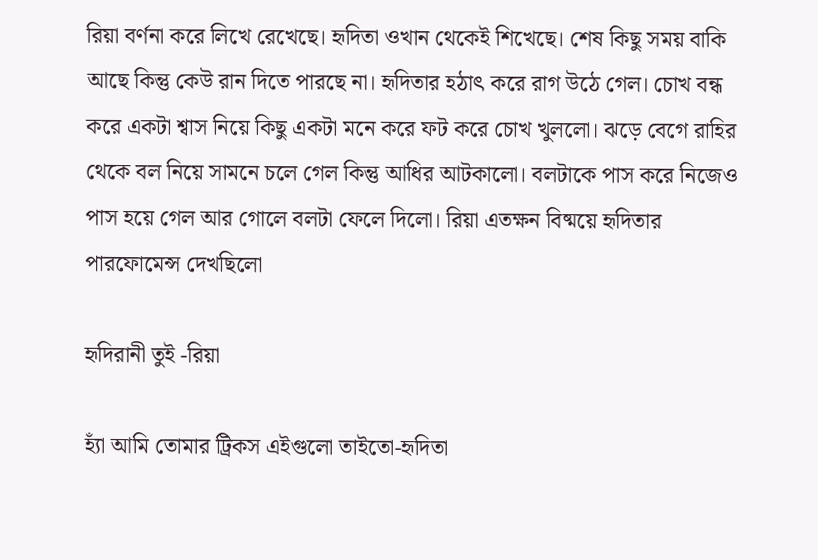রিয়া বর্ণনা করে লিখে রেখেছে। হৃদিতা ওখান থেকেই শিখেছে। শেষ কিছু সময় বাকি আছে কিন্তু কেউ রান দিতে পারছে না। হৃদিতার হঠাৎ করে রাগ উঠে গেল। চোখ বন্ধ করে একটা শ্বাস নিয়ে কিছু একটা মনে করে ফট করে চোখ খুললো। ঝড়ে বেগে রাহির থেকে বল নিয়ে সামনে চলে গেল কিন্তু আধির আটকালো। বলটাকে পাস করে নিজেও পাস হয়ে গেল আর গোলে বলটা ফেলে দিলো। রিয়া এতক্ষন বিষ্ময়ে হৃদিতার পারফোমেন্স দেখছিলো

হৃদিরানী তুই -রিয়া

হ্যাঁ আমি তোমার ট্রিকস এইগুলো তাইতো-হৃদিতা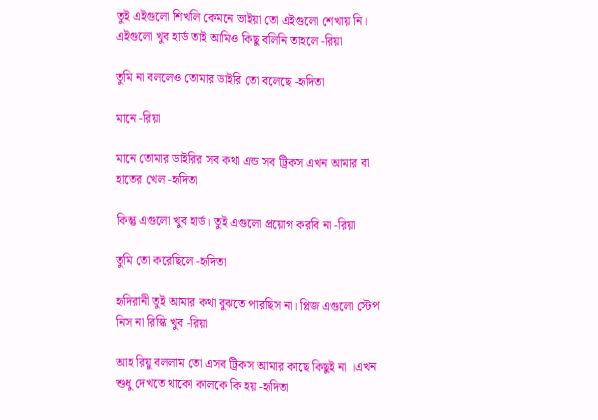তুই এইগুলো শিখলি কেমনে ভাইয়া তো এইগুলো শেখায় নি। এইগুলো খুব হার্ড তাই আমিও কিছু বলিনি তাহলে -রিয়া

তুমি না বললেও তোমার ডাইরি তো বলেছে -হৃদিতা

মানে -রিয়া

মানে তোমার ডাইরির সব কথা এন্ড সব ট্রিকস এখন আমার বা হাতের খেল -হৃদিতা

কিন্তু এগুলো খুব হার্ড। তুই এগুলো প্রয়োগ করবি না -রিয়া

তুমি তো করেছিলে -হৃদিতা

হৃদিরানী তুই আমার কথা বুঝতে পারছিস না। প্লিজ এগুলো স্টেপ নিস না রিস্কি খুব -রিয়া

আহ রিয়ু বললাম তো এসব ট্রিকস আমার কাছে কিছুই না ।এখন শুধু দেখতে থাকো কালকে কি হয় -হৃদিতা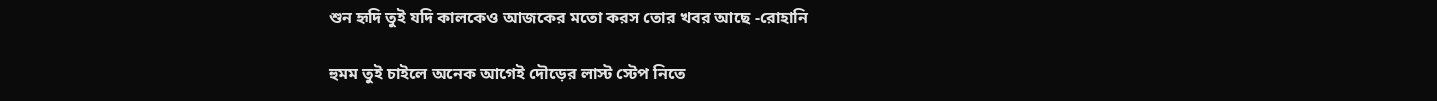শুন হৃদি তুই যদি কালকেও আজকের মতো করস তোর খবর আছে -রোহানি

হুমম তুই চাইলে অনেক আগেই দৌড়ের লাস্ট স্টেপ নিতে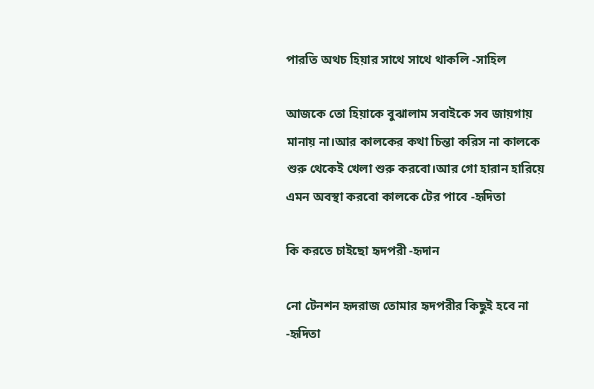পারতি অথচ হিয়ার সাথে সাথে থাকলি -সাহিল

আজকে তো হিয়াকে বুঝালাম সবাইকে সব জায়গায় মানায় না।আর কালকের কথা চিন্তা করিস না কালকে শুরু থেকেই খেলা শুরু করবো।আর গো হারান হারিয়ে এমন অবস্থা করবো কালকে টের পাবে -হৃদিতা

কি করতে চাইছো হৃদপরী -হৃদান

নো টেনশন হৃদরাজ তোমার হৃদপরীর কিছুই হবে না -হৃদিতা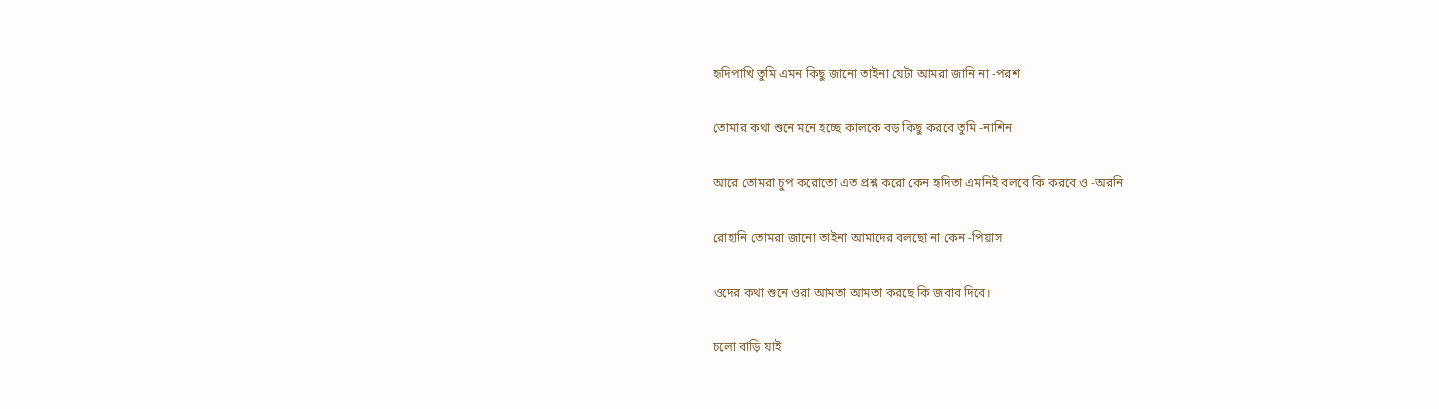হৃদিপাখি তুমি এমন কিছু জানো তাইনা যেটা আমরা জানি না -পরশ

তোমার কথা শুনে মনে হচ্ছে কালকে বড় কিছু করবে তুমি -নাশিন

আরে তোমরা চুপ করোতো এত প্রশ্ন করো কেন হৃদিতা এমনিই বলবে কি করবে ও -অরনি

রোহানি তোমরা জানো তাইনা আমাদের বলছো না কেন -পিয়াস

ওদের কথা শুনে ওরা আমতা আমতা করছে কি জবাব দিবে।

চলো বাড়ি যাই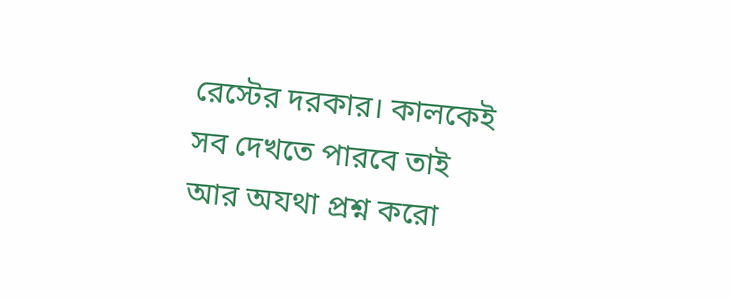রেস্টের দরকার। কালকেই সব দেখতে পারবে তাই আর অযথা প্রশ্ন করো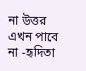না উত্তর এখন পাবে না -হৃদিতা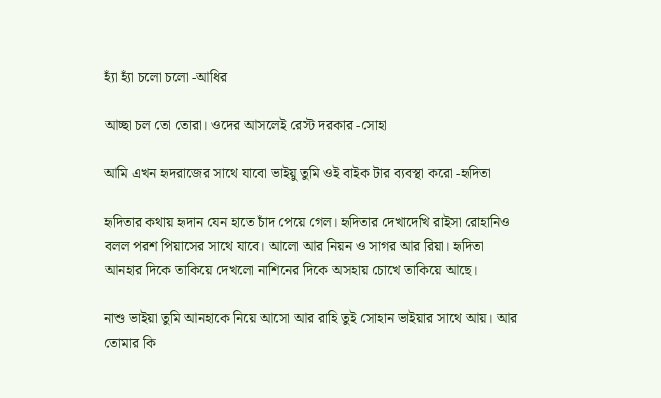হ্যাঁ হ্যাঁ চলো চলো -আধির

আচ্ছা চল তো তোরা। ওদের আসলেই রেস্ট দরকার -সোহা

আমি এখন হৃদরাজের সাথে যাবো ভাইয়ু তুমি ওই বাইক টার ব্যবস্থা করো -হৃদিতা

হৃদিতার কথায় হৃদান যেন হাতে চাঁদ পেয়ে গেল। হৃদিতার দেখাদেখি রাইসা রোহানিও বলল পরশ পিয়াসের সাথে যাবে। আলো আর নিয়ন ও সাগর আর রিয়া। হৃদিতা আনহার দিকে তাকিয়ে দেখলো নাশিনের দিকে অসহায় চোখে তাকিয়ে আছে।

নাশু ভাইয়া তুমি আনহাকে নিয়ে আসো আর রাহি তুই সোহান ভাইয়ার সাথে আয়। আর তোমার কি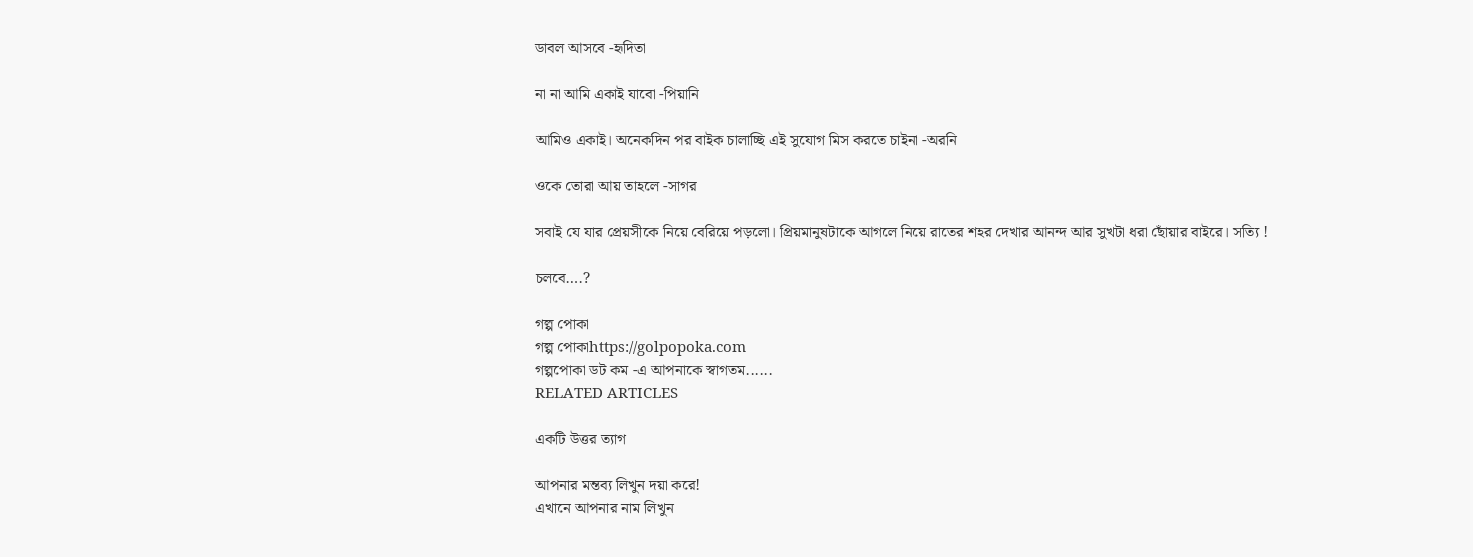ডাবল আসবে -হৃদিতা

না না আমি একাই যাবো -পিয়ানি

আমিও একাই। অনেকদিন পর বাইক চালাচ্ছি এই সুযোগ মিস করতে চাইনা -অরনি

ওকে তোরা আয় তাহলে -সাগর

সবাই যে যার প্রেয়সীকে নিয়ে বেরিয়ে পড়লো। প্রিয়মানুষটাকে আগলে নিয়ে রাতের শহর দেখার আনন্দ আর সুখটা ধরা ছোঁয়ার বাইরে। সত্যি !

চলবে….?

গল্প পোকা
গল্প পোকাhttps://golpopoka.com
গল্পপোকা ডট কম -এ আপনাকে স্বাগতম......
RELATED ARTICLES

একটি উত্তর ত্যাগ

আপনার মন্তব্য লিখুন দয়া করে!
এখানে আপনার নাম লিখুন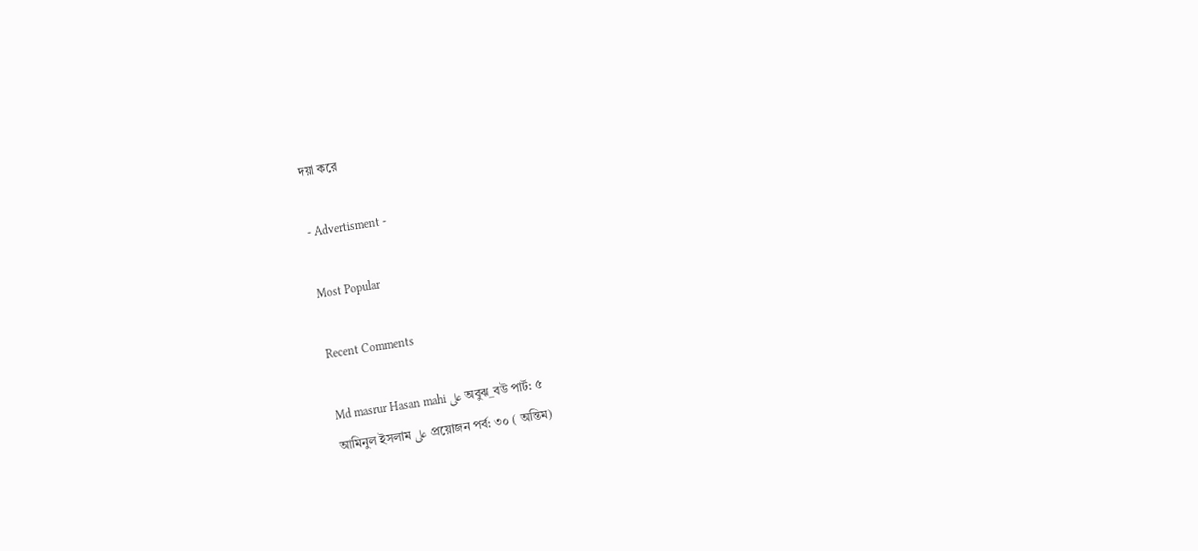দয়া করে

- Advertisment -

Most Popular

Recent Comments

Md masrur Hasan mahi على অবুঝ_বউ পার্ট: ৫
আমিনুল ইসলাম على প্রয়োজন পর্ব: ৩০ ( অন্তিম)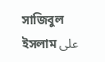সাজিবুল ইসলাম على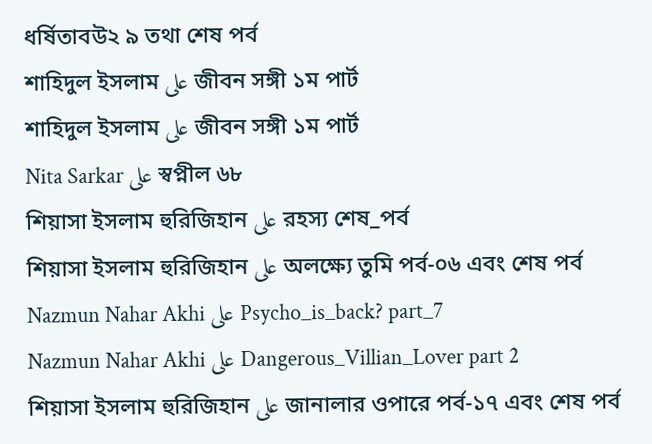ধর্ষিতাবউ২ ৯ তথা শেষ পর্ব
শাহিদুল ইসলাম على জীবন সঙ্গী ১ম পার্ট
শাহিদুল ইসলাম على জীবন সঙ্গী ১ম পার্ট
Nita Sarkar على স্বপ্নীল ৬৮
শিয়াসা ইসলাম হুরিজিহান على রহস্য শেষ_পর্ব
শিয়াসা ইসলাম হুরিজিহান على অলক্ষ্যে তুমি পর্ব-০৬ এবং শেষ পর্ব
Nazmun Nahar Akhi على Psycho_is_back? part_7
Nazmun Nahar Akhi على Dangerous_Villian_Lover part 2
শিয়াসা ইসলাম হুরিজিহান على জানালার ওপারে পর্ব-১৭ এবং শেষ পর্ব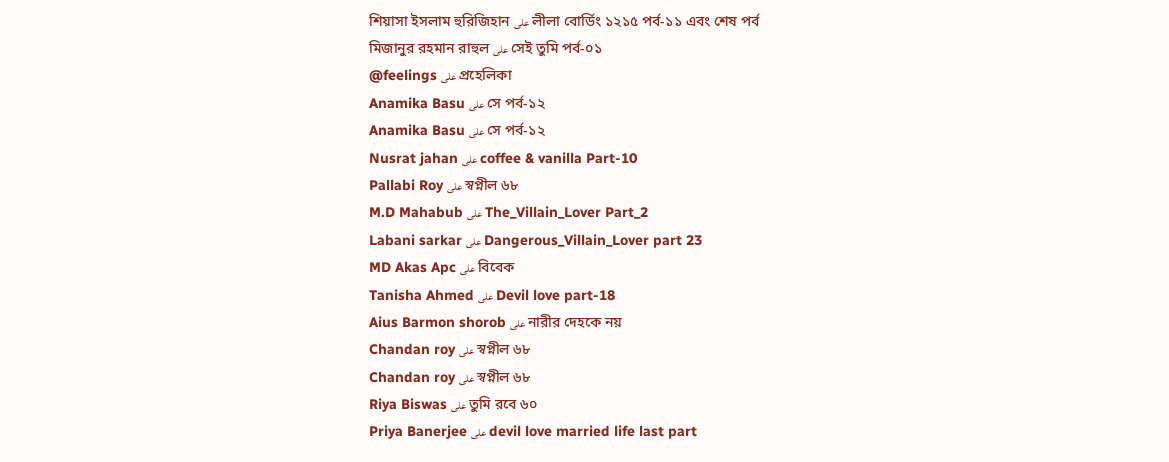শিয়াসা ইসলাম হুরিজিহান على লীলা বোর্ডিং ১২১৫ পর্ব-১১ এবং শেষ পর্ব
মিজানুর রহমান রাহুল على সেই তুমি পর্ব-০১
@feelings على প্রহেলিকা
Anamika Basu على সে পর্ব-১২
Anamika Basu على সে পর্ব-১২
Nusrat jahan على coffee & vanilla Part-10
Pallabi Roy على স্বপ্নীল ৬৮
M.D Mahabub على The_Villain_Lover Part_2
Labani sarkar على Dangerous_Villain_Lover part 23
MD Akas Apc على বিবেক
Tanisha Ahmed على Devil love part-18
Aius Barmon shorob على নারীর দেহকে নয়
Chandan roy على স্বপ্নীল ৬৮
Chandan roy على স্বপ্নীল ৬৮
Riya Biswas على তুমি রবে ৬০
Priya Banerjee على devil love married life last part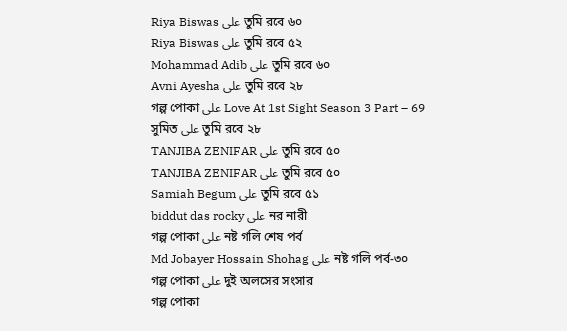Riya Biswas على তুমি রবে ৬০
Riya Biswas على তুমি রবে ৫২
Mohammad Adib على তুমি রবে ৬০
Avni Ayesha على তুমি রবে ২৮
গল্প পোকা على Love At 1st Sight Season 3 Part – 69
সুমিত على তুমি রবে ২৮
TANJIBA ZENIFAR على তুমি রবে ৫০
TANJIBA ZENIFAR على তুমি রবে ৫০
Samiah Begum على তুমি রবে ৫১
biddut das rocky على নর নারী
গল্প পোকা على নষ্ট গলি শেষ পর্ব
Md Jobayer Hossain Shohag على নষ্ট গলি পর্ব-৩০
গল্প পোকা على দুই অলসের সংসার
গল্প পোকা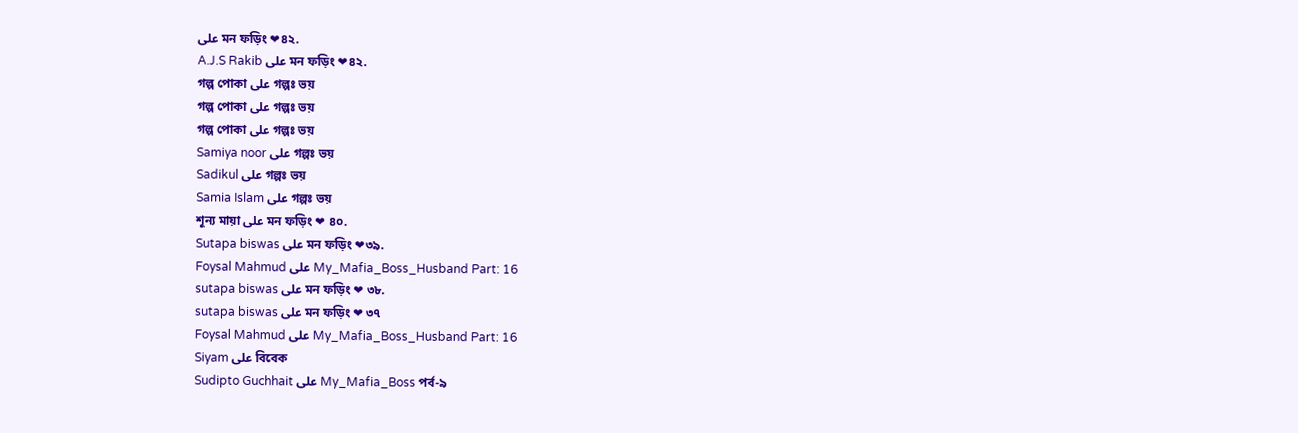على মন ফড়িং ❤৪২.
A.J.S Rakib على মন ফড়িং ❤৪২.
গল্প পোকা على গল্পঃ ভয়
গল্প পোকা على গল্পঃ ভয়
গল্প পোকা على গল্পঃ ভয়
Samiya noor على গল্পঃ ভয়
Sadikul على গল্পঃ ভয়
Samia Islam على গল্পঃ ভয়
শূন্য মায়া على মন ফড়িং ❤ ৪০.
Sutapa biswas على মন ফড়িং ❤৩৯.
Foysal Mahmud على My_Mafia_Boss_Husband Part: 16
sutapa biswas على মন ফড়িং ❤ ৩৮.
sutapa biswas على মন ফড়িং ❤ ৩৭
Foysal Mahmud على My_Mafia_Boss_Husband Part: 16
Siyam على বিবেক
Sudipto Guchhait على My_Mafia_Boss পর্ব-৯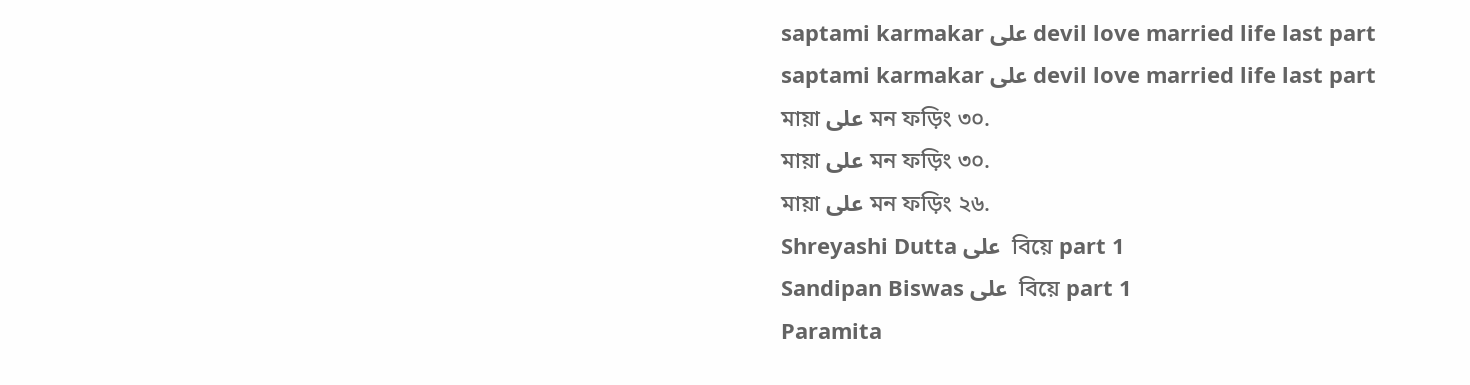saptami karmakar على devil love married life last part
saptami karmakar على devil love married life last part
মায়া على মন ফড়িং ৩০.
মায়া على মন ফড়িং ৩০.
মায়া على মন ফড়িং ২৬.
Shreyashi Dutta على  বিয়ে part 1
Sandipan Biswas على  বিয়ে part 1
Paramita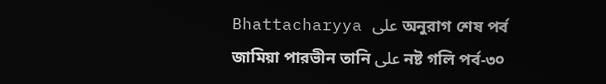Bhattacharyya على অনুরাগ শেষ পর্ব
জামিয়া পারভীন তানি على নষ্ট গলি পর্ব-৩০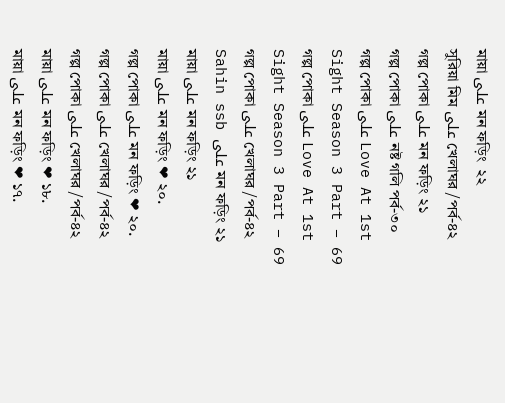মায়া على মন ফড়িং  ২২
সুরিয়া মিম على খেলাঘর /পর্ব-৪২
গল্প পোকা على মন ফড়িং ২১
গল্প পোকা على নষ্ট গলি পর্ব-৩০
গল্প পোকা على Love At 1st Sight Season 3 Part – 69
গল্প পোকা على Love At 1st Sight Season 3 Part – 69
গল্প পোকা على খেলাঘর /পর্ব-৪২
Sahin ssb على মন ফড়িং ২১
মায়া على মন ফড়িং ২১
মায়া على মন ফড়িং ❤ ২০.
গল্প পোকা على মন ফড়িং ❤ ২০.
গল্প পোকা على খেলাঘর /পর্ব-৪২
গল্প পোকা على খেলাঘর /পর্ব-৪২
মায়া على মন ফড়িং ❤ ১৮.
মায়া على মন ফড়িং ❤ ১৭.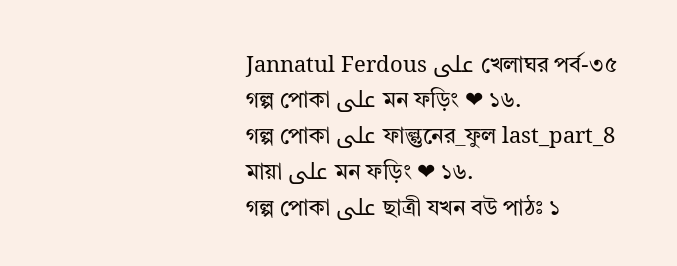Jannatul Ferdous على খেলাঘর পর্ব-৩৫
গল্প পোকা على মন ফড়িং ❤ ১৬.
গল্প পোকা على ফাল্গুনের_ফুল last_part_8
মায়া على মন ফড়িং ❤ ১৬.
গল্প পোকা على ছাত্রী যখন বউ পাঠঃ ১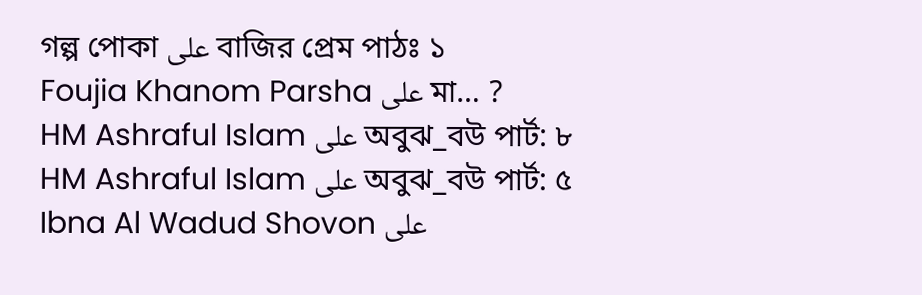গল্প পোকা على বাজির প্রেম পাঠঃ ১
Foujia Khanom Parsha على মা… ?
HM Ashraful Islam على অবুঝ_বউ পার্ট: ৮
HM Ashraful Islam على অবুঝ_বউ পার্ট: ৫
Ibna Al Wadud Shovon على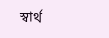স্বার্থ